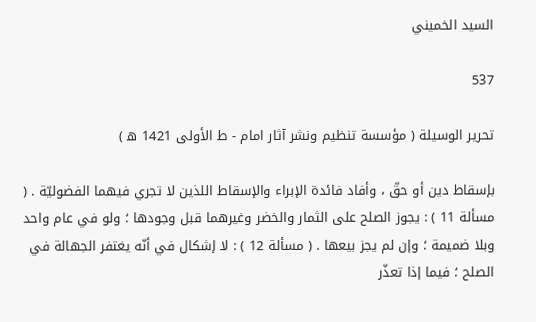السيد الخميني

537

تحرير الوسيلة ( مؤسسة تنظيم ونشر آثار امام - ط الأولى 1421 ه‍ )

بإسقاط دين أو حقّ ، وأفاد فائدة الإبراء والإسقاط اللذين لا تجري فيهما الفضوليّة . ( مسألة 11 ) : يجوز الصلح على الثمار والخضر وغيرهما قبل وجودها ؛ ولو في عام واحد وبلا ضميمة ؛ وإن لم يجز بيعها . ( مسألة 12 ) : لا إشكال في أنّه يغتفر الجهالة في الصلح ؛ فيما إذا تعذّر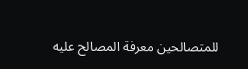للمتصالحين معرفة المصالح عليه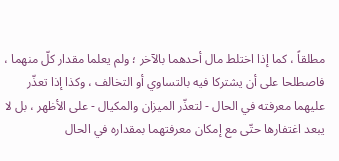مطلقاً ، كما إذا اختلط مال أحدهما بالآخر ؛ ولم يعلما مقدار كلّ منهما ، فاصطلحا على أن يشتركا فيه بالتساوي أو التخالف ، وكذا إذا تعذّر عليهما معرفته في الحال - لتعذّر الميزان والمكيال - على الأظهر ، بل لا يبعد اغتفارها حتّى مع إمكان معرفتهما بمقداره في الحال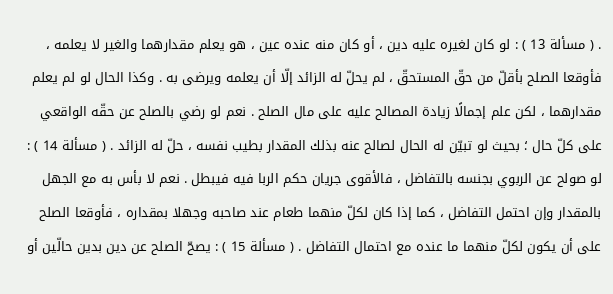. ( مسألة 13 ) : لو كان لغيره عليه دين ، أو كان منه عنده عين ، هو يعلم مقدارهما والغير لا يعلمه ، فأوقعا الصلح بأقلّ من حقّ المستحقّ ، لم يحلّ له الزائد إلّا أن يعلمه ويرضى به . وكذا الحال لو لم يعلم مقدارهما ، لكن علم إجمالًا زيادة المصالح عليه على مال الصلح . نعم لو رضي بالصلح عن حقّه الواقعي على كلّ حال ؛ بحيث لو تبيّن له الحال لصالح عنه بذلك المقدار بطيب نفسه ، حلّ له الزائد . ( مسألة 14 ) : لو صولح عن الربوي بجنسه بالتفاضل ، فالأقوى جريان حكم الربا فيه فيبطل . نعم لا بأس به مع الجهل بالمقدار وإن احتمل التفاضل ، كما إذا كان لكلّ منهما طعام عند صاحبه وجهلا بمقداره ، فأوقعا الصلح على أن يكون لكلّ منهما ما عنده مع احتمال التفاضل . ( مسألة 15 ) : يصحّ الصلح عن دين بدين حالّين أو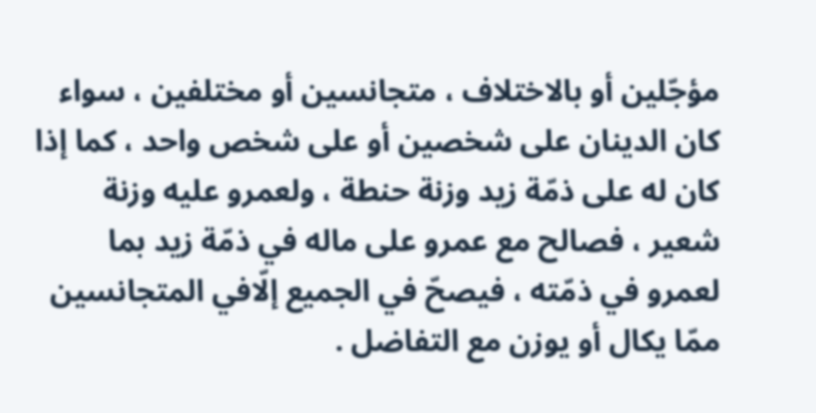مؤجّلين أو بالاختلاف ، متجانسين أو مختلفين ، سواء كان الدينان على شخصين أو على شخص واحد ، كما إذا كان له على ذمّة زيد وزنة حنطة ، ولعمرو عليه وزنة شعير ، فصالح مع عمرو على ماله في ذمّة زيد بما لعمرو في ذمّته ، فيصحّ في الجميع إلّافي المتجانسين ممّا يكال أو يوزن مع التفاضل .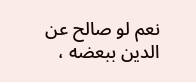نعم لو صالح عن الدين ببعضه ،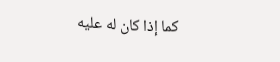كما إذا كان له عليه